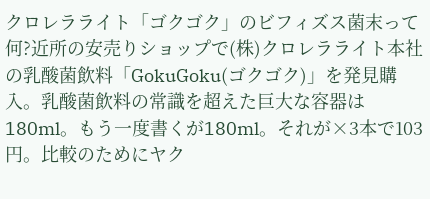クロレラライト「ゴクゴク」のビフィズス菌末って何?近所の安売りショップで(株)クロレラライト本社の乳酸菌飲料「GokuGoku(ゴクゴク)」を発見購入。乳酸菌飲料の常識を超えた巨大な容器は180ml。もう一度書くが180ml。それが×3本で103円。比較のためにヤク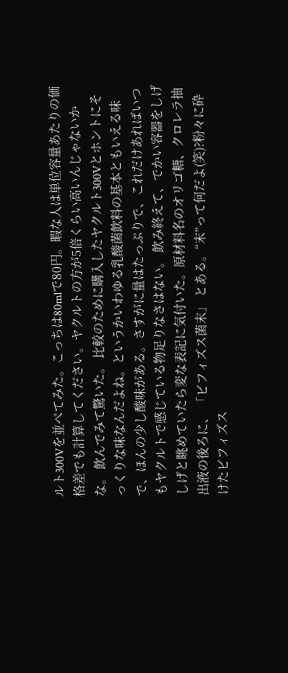ルト300Vを並べてみた。こっちは80mlで80円。暇な人は単位容量あたりの価格差でも計算してください。ヤクルトの方が5倍くらい高いんじゃないかな。 飲んでみて驚いた。 比較のために購入したヤクルト300Vとホントにそっくりな味なんだよね。というかいわゆる乳酸菌飲料の基本ともいえる味で、ほんの少し酸味がある。さすがに量はたっぷりで、これだけあればいつもヤクルトで感じている物足りなさはない。 飲み終えて、でかい容器をしげしげと眺めていたら変な表記に気付いた。原材料名のオリゴ糖、クロレラ抽出液の後ろに、 「ビフィズス菌末」 とある。“末”って何だよ(笑)?粉々に砕けたビフィズス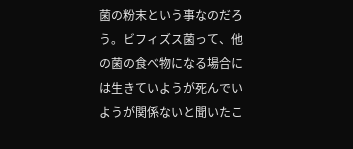菌の粉末という事なのだろう。ビフィズス菌って、他の菌の食べ物になる場合には生きていようが死んでいようが関係ないと聞いたこ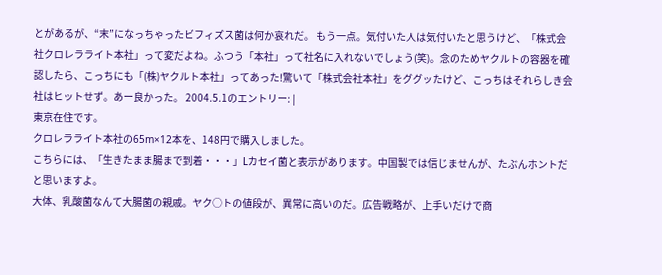とがあるが、“末”になっちゃったビフィズス菌は何か哀れだ。 もう一点。気付いた人は気付いたと思うけど、「株式会社クロレラライト本社」って変だよね。ふつう「本社」って社名に入れないでしょう(笑)。念のためヤクルトの容器を確認したら、こっちにも「(株)ヤクルト本社」ってあった!驚いて「株式会社本社」をググッたけど、こっちはそれらしき会社はヒットせず。あー良かった。 2004.5.1のエントリー: |
東京在住です。
クロレラライト本社の65m×12本を、148円で購入しました。
こちらには、「生きたまま腸まで到着・・・」Lカセイ菌と表示があります。中国製では信じませんが、たぶんホントだと思いますよ。
大体、乳酸菌なんて大腸菌の親戚。ヤク○トの値段が、異常に高いのだ。広告戦略が、上手いだけで商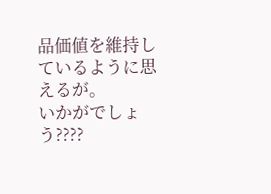品価値を維持しているように思えるが。
いかがでしょう????